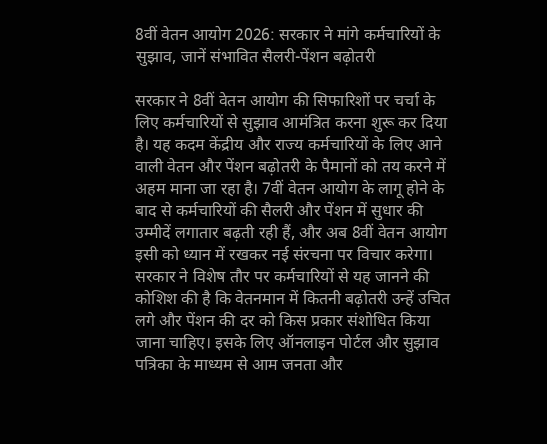8वीं वेतन आयोग 2026: सरकार ने मांगे कर्मचारियों के सुझाव, जानें संभावित सैलरी-पेंशन बढ़ोतरी

सरकार ने 8वीं वेतन आयोग की सिफारिशों पर चर्चा के लिए कर्मचारियों से सुझाव आमंत्रित करना शुरू कर दिया है। यह कदम केंद्रीय और राज्य कर्मचारियों के लिए आने वाली वेतन और पेंशन बढ़ोतरी के पैमानों को तय करने में अहम माना जा रहा है। 7वीं वेतन आयोग के लागू होने के बाद से कर्मचारियों की सैलरी और पेंशन में सुधार की उम्मीदें लगातार बढ़ती रही हैं, और अब 8वीं वेतन आयोग इसी को ध्यान में रखकर नई संरचना पर विचार करेगा।
सरकार ने विशेष तौर पर कर्मचारियों से यह जानने की कोशिश की है कि वेतनमान में कितनी बढ़ोतरी उन्हें उचित लगे और पेंशन की दर को किस प्रकार संशोधित किया जाना चाहिए। इसके लिए ऑनलाइन पोर्टल और सुझाव पत्रिका के माध्यम से आम जनता और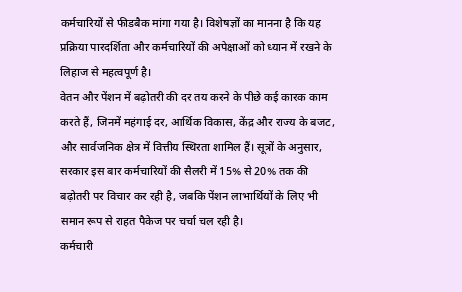कर्मचारियों से फीडबैक मांगा गया है। विशेषज्ञों का मानना है कि यह प्रक्रिया पारदर्शिता और कर्मचारियों की अपेक्षाओं को ध्यान में रखने के लिहाज से महत्वपूर्ण है।
वेतन और पेंशन में बढ़ोतरी की दर तय करने के पीछे कई कारक काम करते हैं, जिनमें महंगाई दर, आर्थिक विकास, केंद्र और राज्य के बजट, और सार्वजनिक क्षेत्र में वित्तीय स्थिरता शामिल हैं। सूत्रों के अनुसार, सरकार इस बार कर्मचारियों की सैलरी में 15% से 20% तक की बढ़ोतरी पर विचार कर रही है, जबकि पेंशन लाभार्थियों के लिए भी समान रूप से राहत पैकेज पर चर्चा चल रही है।
कर्मचारी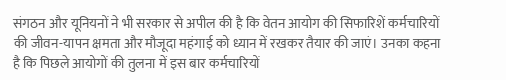संगठन और यूनियनों ने भी सरकार से अपील की है कि वेतन आयोग की सिफारिशें कर्मचारियों की जीवन-यापन क्षमता और मौजूदा महंगाई को ध्यान में रखकर तैयार की जाएं। उनका कहना है कि पिछले आयोगों की तुलना में इस बार कर्मचारियों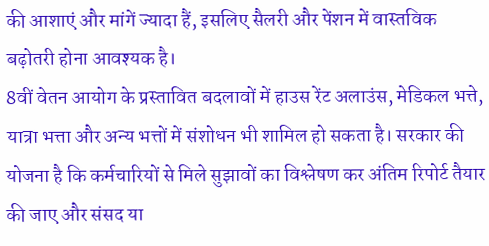की आशाएं और मांगें ज्यादा हैं, इसलिए सैलरी और पेंशन में वास्तविक बढ़ोतरी होना आवश्यक है।
8वीं वेतन आयोग के प्रस्तावित बदलावों में हाउस रेंट अलाउंस, मेडिकल भत्ते, यात्रा भत्ता और अन्य भत्तों में संशोधन भी शामिल हो सकता है। सरकार की योजना है कि कर्मचारियों से मिले सुझावों का विश्लेषण कर अंतिम रिपोर्ट तैयार की जाए और संसद या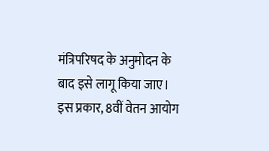मंत्रिपरिषद के अनुमोदन के बाद इसे लागू किया जाए।
इस प्रकार, 8वीं वेतन आयोग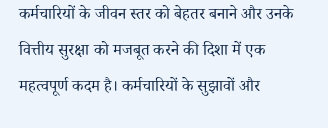कर्मचारियों के जीवन स्तर को बेहतर बनाने और उनके वित्तीय सुरक्षा को मजबूत करने की दिशा में एक महत्वपूर्ण कदम है। कर्मचारियों के सुझावों और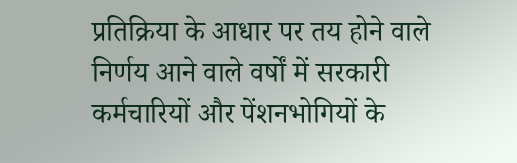प्रतिक्रिया के आधार पर तय होने वाले निर्णय आने वाले वर्षों में सरकारी कर्मचारियों और पेंशनभोगियों के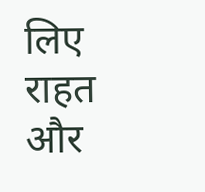लिए राहत और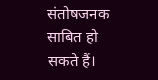संतोषजनक साबित हो सकते हैं।